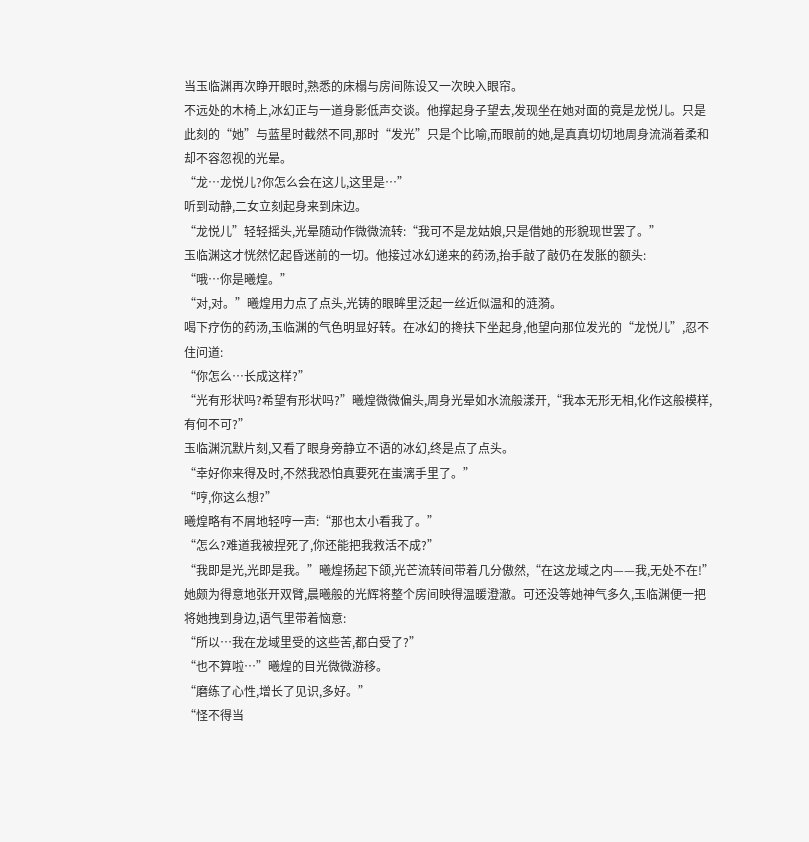当玉临渊再次睁开眼时,熟悉的床榻与房间陈设又一次映入眼帘。
不远处的木椅上,冰幻正与一道身影低声交谈。他撑起身子望去,发现坐在她对面的竟是龙悦儿。只是此刻的“她”与蓝星时截然不同,那时“发光”只是个比喻,而眼前的她,是真真切切地周身流淌着柔和却不容忽视的光晕。
“龙…龙悦儿?你怎么会在这儿,这里是…”
听到动静,二女立刻起身来到床边。
“龙悦儿”轻轻摇头,光晕随动作微微流转:“我可不是龙姑娘,只是借她的形貌现世罢了。”
玉临渊这才恍然忆起昏迷前的一切。他接过冰幻递来的药汤,抬手敲了敲仍在发胀的额头:
“哦…你是曦煌。”
“对,对。”曦煌用力点了点头,光铸的眼眸里泛起一丝近似温和的涟漪。
喝下疗伤的药汤,玉临渊的气色明显好转。在冰幻的搀扶下坐起身,他望向那位发光的“龙悦儿”,忍不住问道:
“你怎么…长成这样?”
“光有形状吗?希望有形状吗?”曦煌微微偏头,周身光晕如水流般漾开,“我本无形无相,化作这般模样,有何不可?”
玉临渊沉默片刻,又看了眼身旁静立不语的冰幻,终是点了点头。
“幸好你来得及时,不然我恐怕真要死在蚩漓手里了。”
“哼,你这么想?”
曦煌略有不屑地轻哼一声:“那也太小看我了。”
“怎么?难道我被捏死了,你还能把我救活不成?”
“我即是光,光即是我。”曦煌扬起下颌,光芒流转间带着几分傲然,“在这龙域之内——我,无处不在!”
她颇为得意地张开双臂,晨曦般的光辉将整个房间映得温暖澄澈。可还没等她神气多久,玉临渊便一把将她拽到身边,语气里带着恼意:
“所以…我在龙域里受的这些苦,都白受了?”
“也不算啦…”曦煌的目光微微游移。
“磨练了心性,增长了见识,多好。”
“怪不得当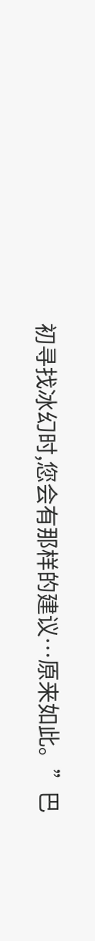初寻找冰幻时,您会有那样的建议…原来如此。”巴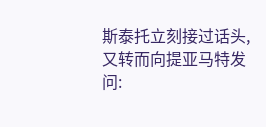斯泰托立刻接过话头,又转而向提亚马特发问: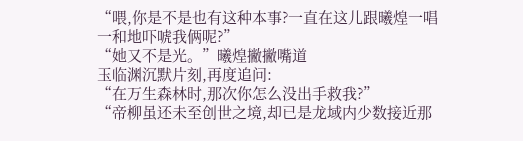“喂,你是不是也有这种本事?一直在这儿跟曦煌一唱一和地吓唬我俩呢?”
“她又不是光。”曦煌撇撇嘴道
玉临渊沉默片刻,再度追问:
“在万生森林时,那次你怎么没出手救我?”
“帝柳虽还未至创世之境,却已是龙域内少数接近那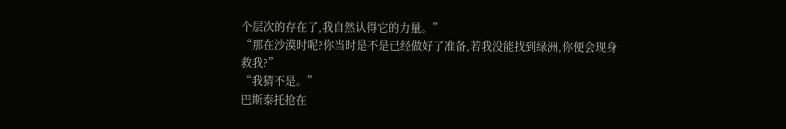个层次的存在了,我自然认得它的力量。”
“那在沙漠时呢?你当时是不是已经做好了准备,若我没能找到绿洲,你便会现身救我?”
“我猜不是。”
巴斯泰托抢在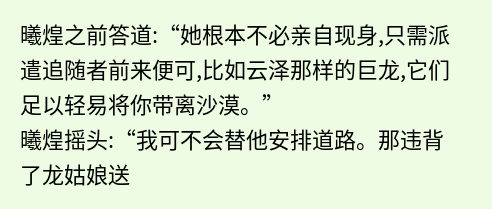曦煌之前答道:“她根本不必亲自现身,只需派遣追随者前来便可,比如云泽那样的巨龙,它们足以轻易将你带离沙漠。”
曦煌摇头:“我可不会替他安排道路。那违背了龙姑娘送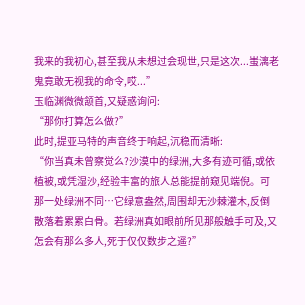我来的我初心,甚至我从未想过会现世,只是这次...蚩漓老鬼竟敢无视我的命令,哎...”
玉临渊微微颔首,又疑惑询问:
“那你打算怎么做?”
此时,提亚马特的声音终于响起,沉稳而清晰:
“你当真未曾察觉么?沙漠中的绿洲,大多有迹可循,或依植被,或凭湿沙,经验丰富的旅人总能提前窥见端倪。可那一处绿洲不同…它绿意盎然,周围却无沙棘灌木,反倒散落着累累白骨。若绿洲真如眼前所见那般触手可及,又怎会有那么多人,死于仅仅数步之遥?”